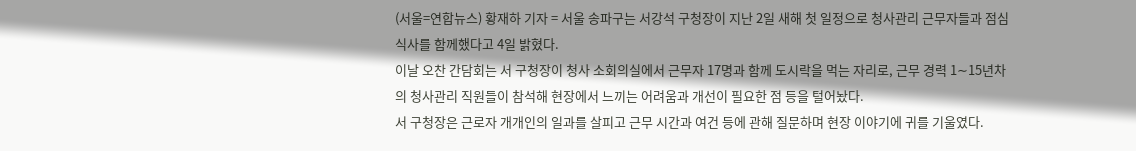(서울=연합뉴스) 황재하 기자 = 서울 송파구는 서강석 구청장이 지난 2일 새해 첫 일정으로 청사관리 근무자들과 점심 식사를 함께했다고 4일 밝혔다.
이날 오찬 간담회는 서 구청장이 청사 소회의실에서 근무자 17명과 함께 도시락을 먹는 자리로, 근무 경력 1∼15년차의 청사관리 직원들이 참석해 현장에서 느끼는 어려움과 개선이 필요한 점 등을 털어놨다.
서 구청장은 근로자 개개인의 일과를 살피고 근무 시간과 여건 등에 관해 질문하며 현장 이야기에 귀를 기울였다.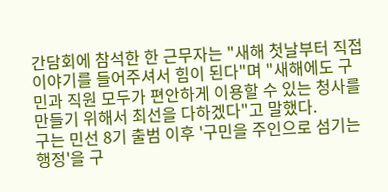간담회에 참석한 한 근무자는 "새해 첫날부터 직접 이야기를 들어주셔서 힘이 된다"며 "새해에도 구민과 직원 모두가 편안하게 이용할 수 있는 청사를 만들기 위해서 최선을 다하겠다"고 말했다.
구는 민선 8기 출범 이후 '구민을 주인으로 섬기는 행정'을 구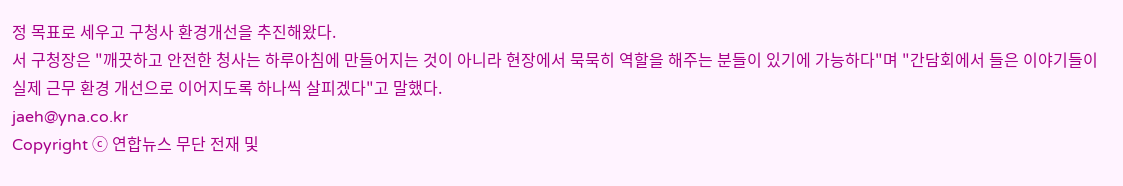정 목표로 세우고 구청사 환경개선을 추진해왔다.
서 구청장은 "깨끗하고 안전한 청사는 하루아침에 만들어지는 것이 아니라 현장에서 묵묵히 역할을 해주는 분들이 있기에 가능하다"며 "간담회에서 들은 이야기들이 실제 근무 환경 개선으로 이어지도록 하나씩 살피겠다"고 말했다.
jaeh@yna.co.kr
Copyright ⓒ 연합뉴스 무단 전재 및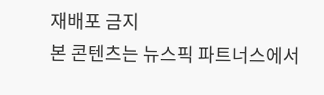재배포 금지
본 콘텐츠는 뉴스픽 파트너스에서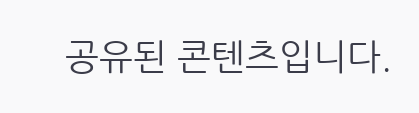공유된 콘텐츠입니다.